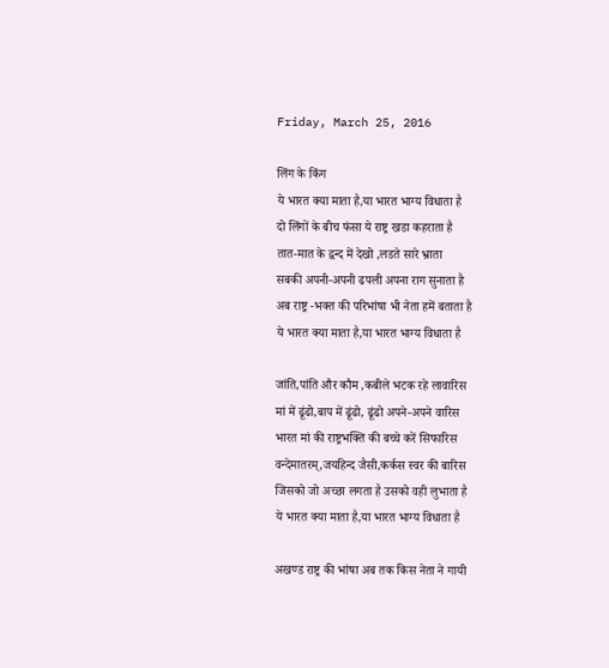Friday, March 25, 2016

लिंग के किंग
ये भारत क्या माता है,या भारत भाग्य विधाता है
दो लिंगों के बीच फंसा ये राष्ट्र खडा कहराता है
तात-मात के द्वन्द में देखो ,लडते सारे भ्राता
सबकी अपनी-अपनी ढपली अपना राग सुनाता है
अब राष्ट्र -भक्त की परिभांषा भी नेता हमें बताता है
ये भारत क्या माता है,या भारत भाग्य विधाता है

जांति,पांति और कौम ,कबीले भटक रहे लावारिस
मां में ढूंढो,बाप में ढूंढो, ढूंढो अपने-अपने वारिस
भारत मां की राष्ट्रभक्ति की बच्चे करें सिफारिस
वन्देमातरम्,जयहिन्द जैसी,कर्कस स्वर की बारिस
जिसको जो अच्छा लगता है उसको वही लुभाता है
ये भारत क्या माता है,या भारत भाग्य विधाता है

अखण्ड राष्ट्र की भांषा अब तक किस नेता ने गायी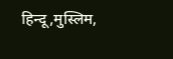हिन्दू,मुस्लिम,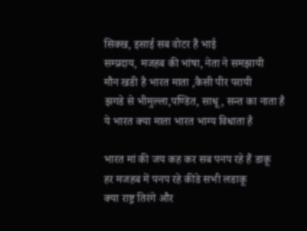सिक्ख, इसाई सब वोटर हैं भाई
सम्प्रदाय, मजहब की भांषा, नेता ने समझायी
मौन खडी है भारत माता ,कैसी पीर परायी
झगडे से भीमुल्ला,पण्डित, साधू, सन्त का नाता है
ये भारत क्या माता भारत भाग्य विधाता है

भारत मां की जय कह कर सब पनप रहे हैं डाकू
हर मजहब में पनप रहे कीडे सभी लडाकू
क्या राष्ट्र तिरंगे और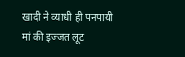खादी ने व्याधी ही पनपायी
मां की इज्जत लूट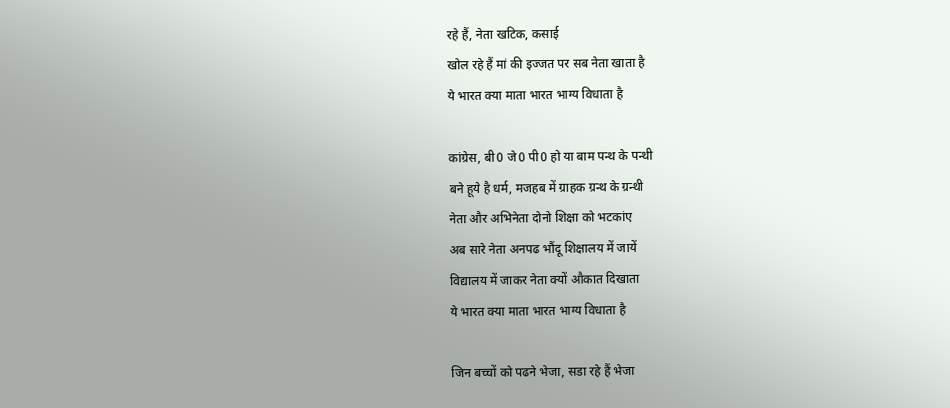रहे हैं, नेता खटिक, कसाई
खोल रहे हैं मां की इज्जत पर सब नेता खाता है
ये भारत क्या माता भारत भाग्य विधाता है

कांग्रेस, बी0 जे0 पी0 हो या बाम पन्थ के पन्थी
बने हूये है धर्म, मजहब में ग्राहक ग्रन्थ के ग्रन्थी
नेता और अभिनेता दोनो शिक्षा को भटकांए
अब सारे नेता अनपढ भौंदू शिक्षालय में जायें
विद्यालय में जाकर नेता क्यों औकात दिखाता
ये भारत क्या माता भारत भाग्य विधाता है

जिन बच्चों को पढने भेजा, सडा रहे हैं भेजा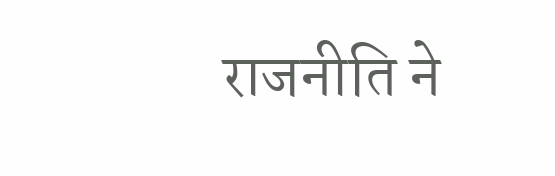राजनीति ने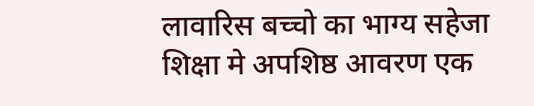लावारिस बच्चो का भाग्य सहेजा
शिक्षा मे अपशिष्ठ आवरण एक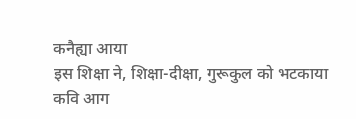कनैह्या आया
इस शिक्षा ने, शिक्षा-दीक्षा, गुरूकुल को भटकाया
कवि आग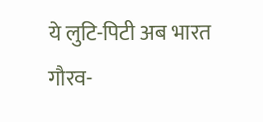ये लुटि-पिटी अब भारत गौरव-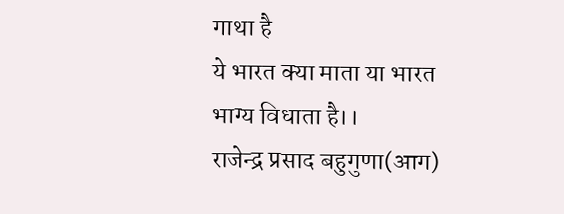गाथा है
ये भारत क्या माता या भारत भाग्य विधाता है।।
राजेन्द्र प्रसाद बहुगुणा(आग)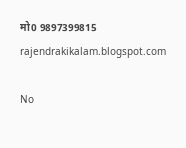मो0 9897399815
rajendrakikalam.blogspot.com

No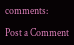comments:

Post a Comment